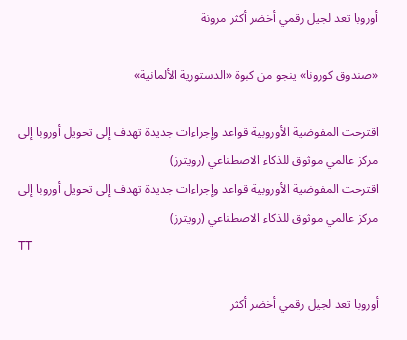أوروبا تعد لجيل رقمي أخضر أكثر مرونة

«صندوق كورونا» ينجو من كبوة «الدستورية الألمانية»

اقترحت المفوضية الأوروبية قواعد وإجراءات جديدة تهدف إلى تحويل أوروبا إلى مركز عالمي موثوق للذكاء الاصطناعي (رويترز)
اقترحت المفوضية الأوروبية قواعد وإجراءات جديدة تهدف إلى تحويل أوروبا إلى مركز عالمي موثوق للذكاء الاصطناعي (رويترز)
TT

أوروبا تعد لجيل رقمي أخضر أكثر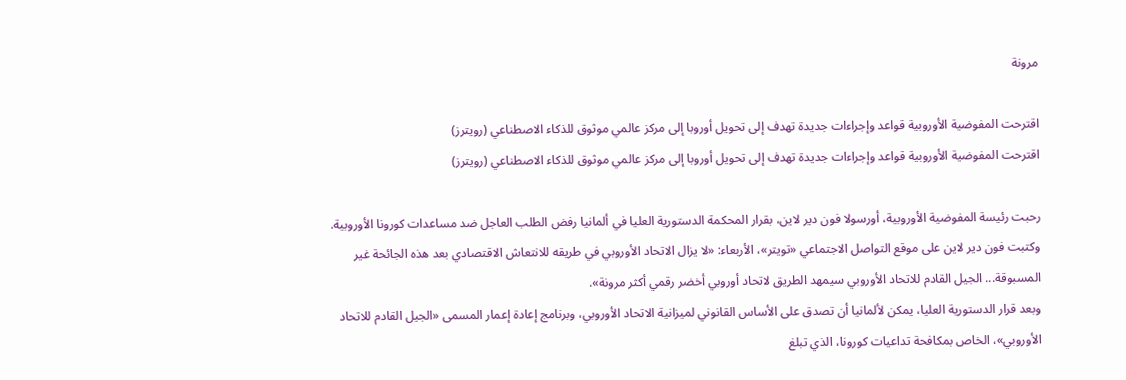مرونة

اقترحت المفوضية الأوروبية قواعد وإجراءات جديدة تهدف إلى تحويل أوروبا إلى مركز عالمي موثوق للذكاء الاصطناعي (رويترز)
اقترحت المفوضية الأوروبية قواعد وإجراءات جديدة تهدف إلى تحويل أوروبا إلى مركز عالمي موثوق للذكاء الاصطناعي (رويترز)

رحبت رئيسة المفوضية الأوروبية، أورسولا فون دير لاين، بقرار المحكمة الدستورية العليا في ألمانيا رفض الطلب العاجل ضد مساعدات كورونا الأوروبية. وكتبت فون دير لاين على موقع التواصل الاجتماعي «تويتر»، الأربعاء: «لا يزال الاتحاد الأوروبي في طريقه للانتعاش الاقتصادي بعد هذه الجائحة غير المسبوقة... الجيل القادم للاتحاد الأوروبي سيمهد الطريق لاتحاد أوروبي أخضر رقمي أكثر مرونة».
وبعد قرار الدستورية العليا، يمكن لألمانيا أن تصدق على الأساس القانوني لميزانية الاتحاد الأوروبي، وبرنامج إعادة إعمار المسمى «الجيل القادم للاتحاد الأوروبي»، الخاص بمكافحة تداعيات كورونا، الذي تبلغ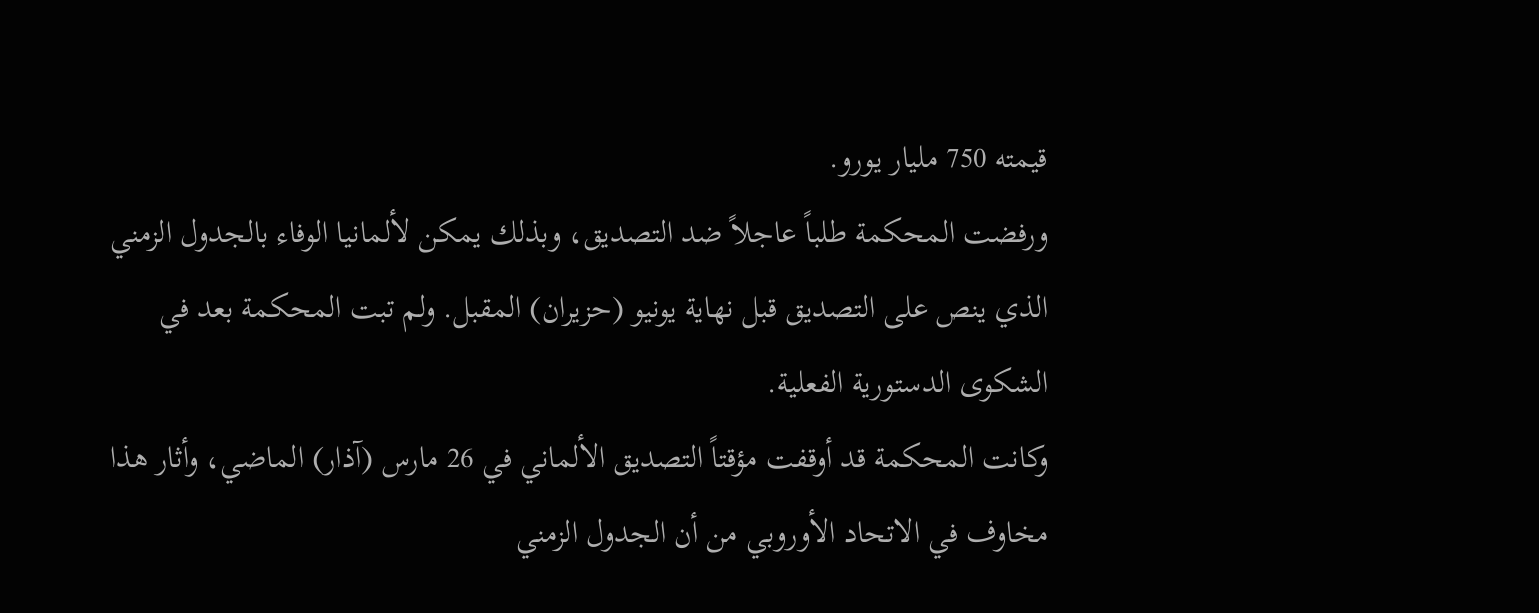قيمته 750 مليار يورو.
ورفضت المحكمة طلباً عاجلاً ضد التصديق، وبذلك يمكن لألمانيا الوفاء بالجدول الزمني الذي ينص على التصديق قبل نهاية يونيو (حزيران) المقبل. ولم تبت المحكمة بعد في الشكوى الدستورية الفعلية.
وكانت المحكمة قد أوقفت مؤقتاً التصديق الألماني في 26 مارس (آذار) الماضي، وأثار هذا مخاوف في الاتحاد الأوروبي من أن الجدول الزمني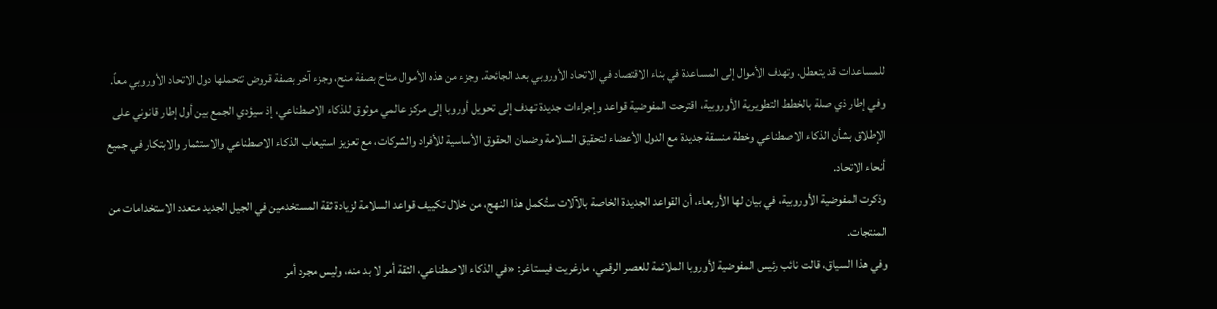للمساعدات قد يتعطل. وتهدف الأموال إلى المساعدة في بناء الاقتصاد في الاتحاد الأوروبي بعد الجائحة. وجزء من هذه الأموال متاح بصفة منح، وجزء آخر بصفة قروض تتحملها دول الاتحاد الأوروبي معاً.
وفي إطار ذي صلة بالخطط التطويرية الأوروبية، اقترحت المفوضية قواعد وإجراءات جديدة تهدف إلى تحويل أوروبا إلى مركز عالمي موثوق للذكاء الاصطناعي، إذ سيؤدي الجمع بين أول إطار قانوني على الإطلاق بشأن الذكاء الاصطناعي وخطة منسقة جديدة مع الدول الأعضاء لتحقيق السلامة وضمان الحقوق الأساسية للأفراد والشركات، مع تعزيز استيعاب الذكاء الاصطناعي والاستثمار والابتكار في جميع أنحاء الاتحاد.
وذكرت المفوضية الأوروبية، في بيان لها الأربعاء، أن القواعد الجديدة الخاصة بالآلات ستُكمل هذا النهج، من خلال تكييف قواعد السلامة لزيادة ثقة المستخدمين في الجيل الجديد متعدد الاستخدامات من المنتجات.
وفي هذا السياق، قالت نائب رئيس المفوضية لأوروبا الملائمة للعصر الرقمي، مارغريت فيستاغر: «في الذكاء الاصطناعي، الثقة أمر لا بد منه، وليس مجرد أمر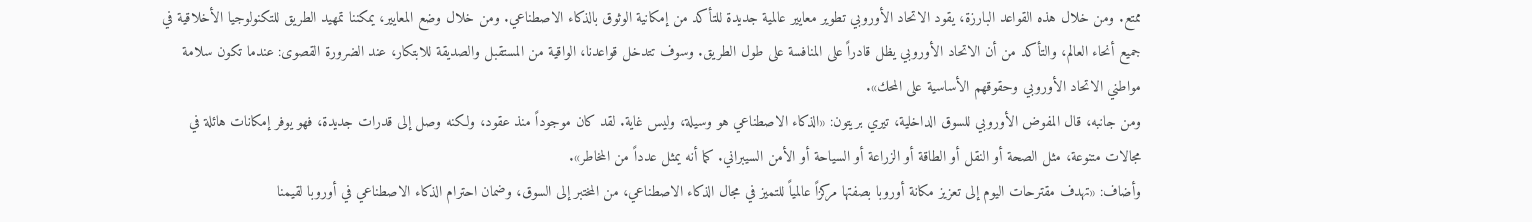ممتع. ومن خلال هذه القواعد البارزة، يقود الاتحاد الأوروبي تطوير معايير عالمية جديدة للتأكد من إمكانية الوثوق بالذكاء الاصطناعي. ومن خلال وضع المعايير، يمكننا تمهيد الطريق للتكنولوجيا الأخلاقية في جميع أنحاء العالم، والتأكد من أن الاتحاد الأوروبي يظل قادراً على المنافسة على طول الطريق. وسوف تتدخل قواعدنا، الواقية من المستقبل والصديقة للابتكار، عند الضرورة القصوى: عندما تكون سلامة مواطني الاتحاد الأوروبي وحقوقهم الأساسية على المحك».
ومن جانبه، قال المفوض الأوروبي للسوق الداخلية، تيري بريتون: «الذكاء الاصطناعي هو وسيلة، وليس غاية. لقد كان موجوداً منذ عقود، ولكنه وصل إلى قدرات جديدة، فهو يوفر إمكانات هائلة في مجالات متنوعة، مثل الصحة أو النقل أو الطاقة أو الزراعة أو السياحة أو الأمن السيبراني. كما أنه يمثل عدداً من المخاطر».
وأضاف: «تهدف مقترحات اليوم إلى تعزيز مكانة أوروبا بصفتها مركزاً عالمياً للتميز في مجال الذكاء الاصطناعي، من المختبر إلى السوق، وضمان احترام الذكاء الاصطناعي في أوروبا لقيمنا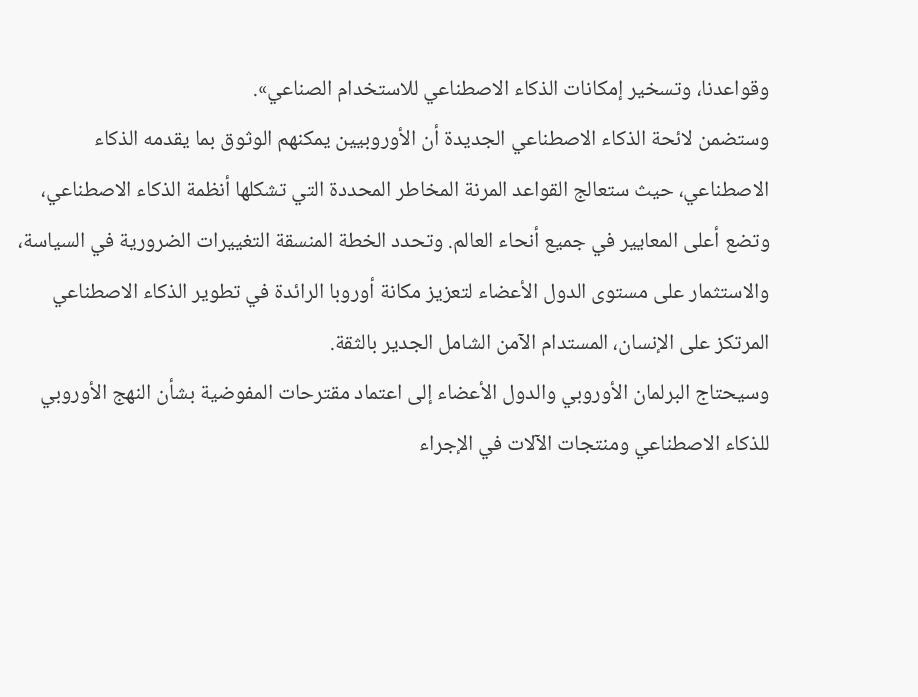وقواعدنا، وتسخير إمكانات الذكاء الاصطناعي للاستخدام الصناعي».
وستضمن لائحة الذكاء الاصطناعي الجديدة أن الأوروبيين يمكنهم الوثوق بما يقدمه الذكاء الاصطناعي، حيث ستعالج القواعد المرنة المخاطر المحددة التي تشكلها أنظمة الذكاء الاصطناعي، وتضع أعلى المعايير في جميع أنحاء العالم. وتحدد الخطة المنسقة التغييرات الضرورية في السياسة، والاستثمار على مستوى الدول الأعضاء لتعزيز مكانة أوروبا الرائدة في تطوير الذكاء الاصطناعي المرتكز على الإنسان، المستدام الآمن الشامل الجدير بالثقة.
وسيحتاج البرلمان الأوروبي والدول الأعضاء إلى اعتماد مقترحات المفوضية بشأن النهج الأوروبي للذكاء الاصطناعي ومنتجات الآلات في الإجراء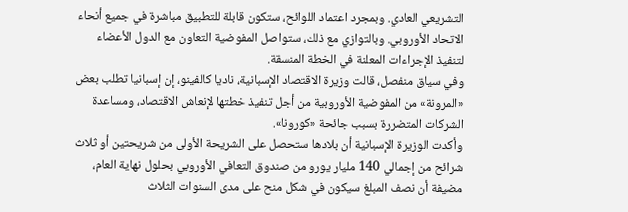التشريعي العادي. وبمجرد اعتماد اللوائح، ستكون قابلة للتطبيق مباشرة في جميع أنحاء الاتحاد الأوروبي. وبالتوازي مع ذلك، ستواصل المفوضية التعاون مع الدول الأعضاء لتنفيذ الإجراءات المعلنة في الخطة المنسقة.
وفي سياق منفصل، قالت وزيرة الاقتصاد الإسبانية، ناديا كالفينو، إن إسبانيا تطلب بعض «المرونة» من المفوضية الأوروبية من أجل تنفيذ خطتها لإنعاش الاقتصاد، ومساعدة الشركات المتضررة بسبب جائحة «كورونا».
وأكدت الوزيرة الإسبانية أن بلادها ستحصل على الشريحة الأولى من شريحتين أو ثلاث شرائح من إجمالي 140 مليار يورو من صندوق التعافي الأوروبي بحلول نهاية العام، مضيفة أن نصف المبلغ سيكون في شكل منح على مدى السنوات الثلاث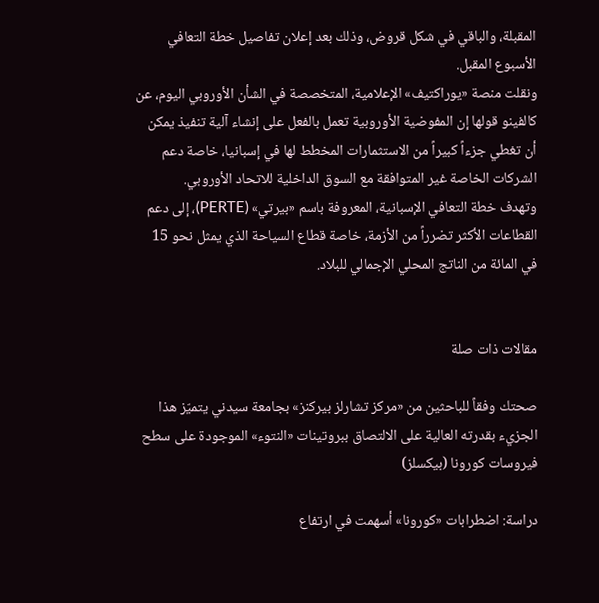المقبلة، والباقي في شكل قروض، وذلك بعد إعلان تفاصيل خطة التعافي الأسبوع المقبل.
ونقلت منصة «يوراكتيف» الإعلامية، المتخصصة في الشأن الأوروبي اليوم، عن كالفينو قولها إن المفوضية الأوروبية تعمل بالفعل على إنشاء آلية تنفيذ يمكن أن تغطي جزءاً كبيراً من الاستثمارات المخطط لها في إسبانيا، خاصة دعم الشركات الخاصة غير المتوافقة مع السوق الداخلية للاتحاد الأوروبي.
وتهدف خطة التعافي الإسبانية، المعروفة باسم «بيرتي» (PERTE)، إلى دعم القطاعات الأكثر تضرراً من الأزمة، خاصة قطاع السياحة الذي يمثل نحو 15 في المائة من الناتج المحلي الإجمالي للبلاد.


مقالات ذات صلة

صحتك وفقاً للباحثين من «مركز تشارلز بيركنز» بجامعة سيدني يتميّز هذا الجزيء بقدرته العالية على الالتصاق ببروتينات «النتوء» الموجودة على سطح فيروسات كورونا (بيكسلز)

دراسة: اضطرابات «كورونا» أسهمت في ارتفاع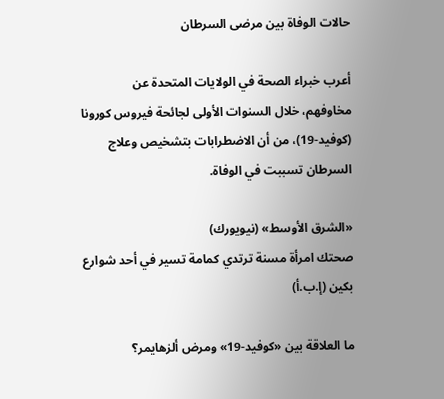حالات الوفاة بين مرضى السرطان

أعرب خبراء الصحة في الولايات المتحدة عن مخاوفهم، خلال السنوات الأولى لجائحة فيروس كورونا (كوفيد-19)، من أن الاضطرابات بتشخيص وعلاج السرطان تسببت في الوفاة.

«الشرق الأوسط» (نيويورك)
صحتك امرأة مسنة ترتدي كمامة تسير في أحد شوارع بكين (إ.ب.أ)

ما العلاقة بين «كوفيد-19» ومرض ألزهايمر؟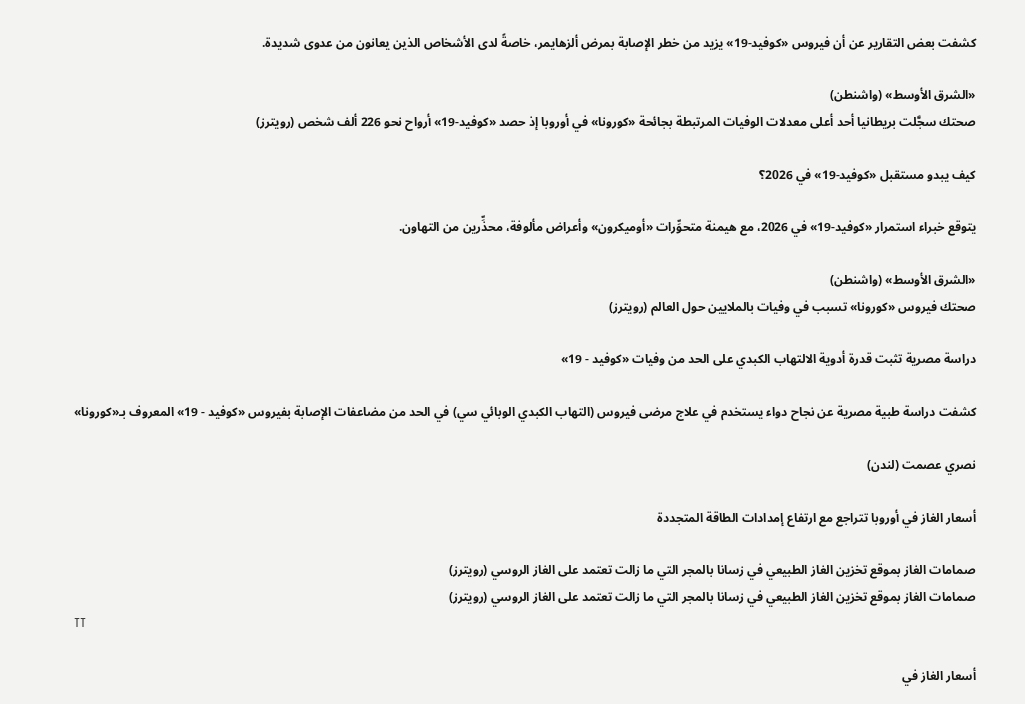كشفت بعض التقارير عن أن فيروس «كوفيد-19» يزيد من خطر الإصابة بمرض ألزهايمر، خاصةً لدى الأشخاص الذين يعانون من عدوى شديدة.

«الشرق الأوسط» (واشنطن)
صحتك سجَّلت بريطانيا أحد أعلى معدلات الوفيات المرتبطة بجائحة «كورونا» في أوروبا إذ حصد «كوفيد-19» أرواح نحو 226 ألف شخص (رويترز)

كيف يبدو مستقبل «كوفيد-19» في 2026؟

يتوقع خبراء استمرار «كوفيد-19» في 2026، مع هيمنة متحوِّرات «أوميكرون» وأعراض مألوفة، محذِّرين من التهاون.

«الشرق الأوسط» (واشنطن)
صحتك فيروس «كورونا» تسبب في وفيات بالملايين حول العالم (رويترز)

دراسة مصرية تثبت قدرة أدوية الالتهاب الكبدي على الحد من وفيات «كوفيد - 19»

كشفت دراسة طبية مصرية عن نجاح دواء يستخدم في علاج مرضى فيروس (التهاب الكبدي الوبائي سي) في الحد من مضاعفات الإصابة بفيروس «كوفيد - 19» المعروف بـ«كورونا»

نصري عصمت (لندن)

أسعار الغاز في أوروبا تتراجع مع ارتفاع إمدادات الطاقة المتجددة

صمامات الغاز بموقع تخزين الغاز الطبيعي في زسانا بالمجر التي ما زالت تعتمد على الغاز الروسي (رويترز)
صمامات الغاز بموقع تخزين الغاز الطبيعي في زسانا بالمجر التي ما زالت تعتمد على الغاز الروسي (رويترز)
TT

أسعار الغاز في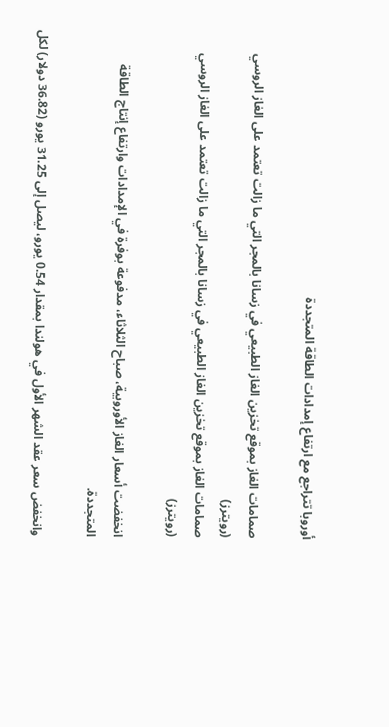أوروبا تتراجع مع ارتفاع إمدادات الطاقة المتجددة

صمامات الغاز بموقع تخزين الغاز الطبيعي في زسانا بالمجر التي ما زالت تعتمد على الغاز الروسي (رويترز)
صمامات الغاز بموقع تخزين الغاز الطبيعي في زسانا بالمجر التي ما زالت تعتمد على الغاز الروسي (رويترز)

انخفضت أسعار الغاز الأوروبية، صباح الثلاثاء، مدفوعة بوفرة في الإمدادات وارتفاع إنتاج الطاقة المتجددة.

وانخفض سعر عقد الشهر الأول في هولندا بمقدار 0.54 يورو، ليصل إلى 31.25 يورو (36.82 دولار) لكل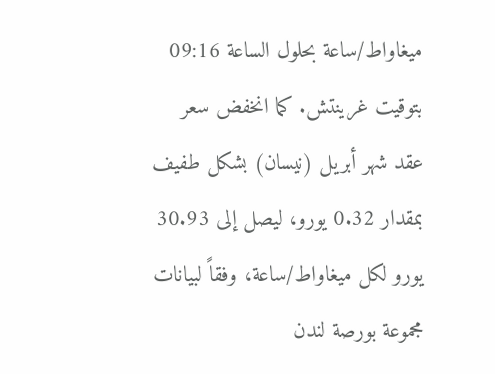ميغاواط/ساعة بحلول الساعة 09:16 بتوقيت غرينتش. كما انخفض سعر عقد شهر أبريل (نيسان) بشكل طفيف بمقدار 0.32 يورو، ليصل إلى 30.93 يورو لكل ميغاواط/ساعة، وفقاً لبيانات مجموعة بورصة لندن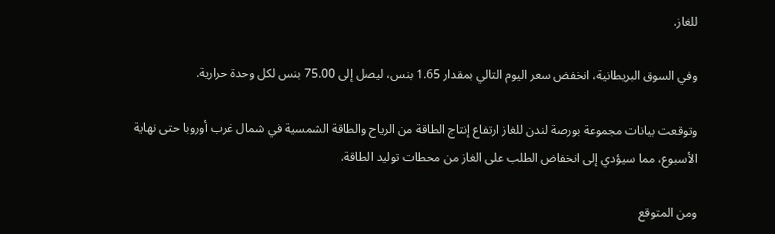للغاز.

وفي السوق البريطانية، انخفض سعر اليوم التالي بمقدار 1.65 بنس، ليصل إلى 75.00 بنس لكل وحدة حرارية.

وتوقعت بيانات مجموعة بورصة لندن للغاز ارتفاع إنتاج الطاقة من الرياح والطاقة الشمسية في شمال غرب أوروبا حتى نهاية الأسبوع، مما سيؤدي إلى انخفاض الطلب على الغاز من محطات توليد الطاقة.

ومن المتوقع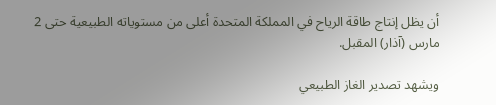أن يظل إنتاج طاقة الرياح في المملكة المتحدة أعلى من مستوياته الطبيعية حتى 2 مارس (آذار) المقبل.

ويشهد تصدير الغاز الطبيعي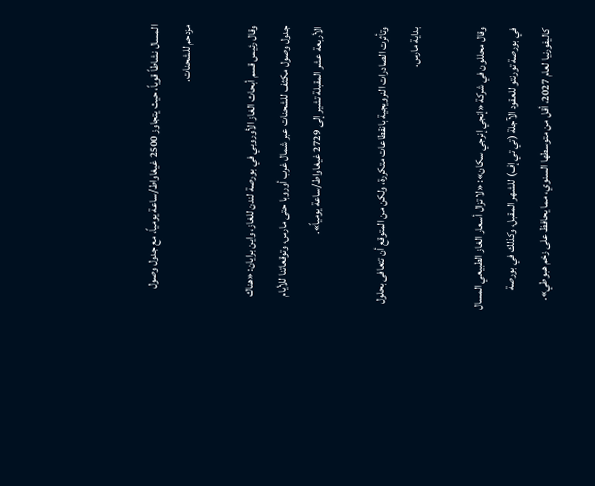المسال نشاطاً قوياً، حيث يتجاوز 2500 غيغاواط/ساعة يومياً، مع جدول وصول مزدحم للشحنات.

وقال رئيس قسم أبحاث الغاز الأوروبي في بورصة لندن للغاز، واين برايان: «هناك جدول وصول مكثف للشحنات عبر شمال غرب أوروبا حتى مارس، وتوقعاتنا للأيام الأربعة عشر المقبلة تشير إلى 2729 غيغاواط/ساعة يومياً».

وتأثرت الصادرات النرويجية بانقطاعات متكررة، ولكن من المتوقع أن تتعافى بحلول بداية مارس.

وقال محللون في شركة «إنجي إنرجي سكان»: «لا تزال أسعار الغاز الطبيعي المسال في بورصة تورنتو للعقود الآجلة (تي تي إف) للشهر المقبل، وكذلك في بورصة كاليفورنيا لعام 2027، أقل من متوسطها السنوي، مما يحافظ على زخم هبوطي».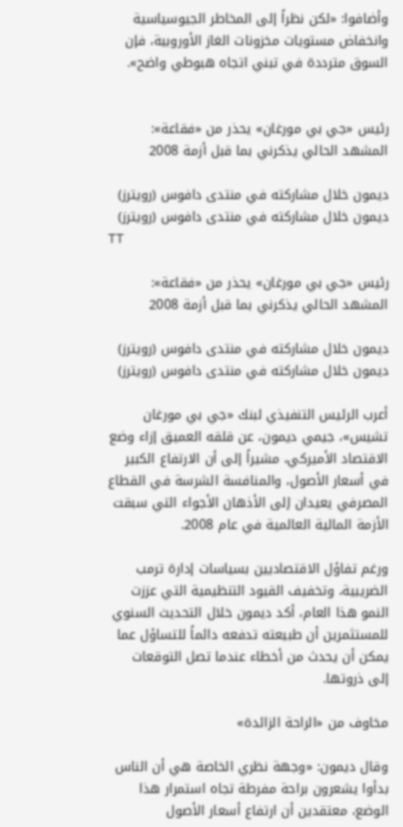وأضافوا: «لكن نظراً إلى المخاطر الجيوسياسية وانخفاض مستويات مخزونات الغاز الأوروبية، فإن السوق مترددة في تبني اتجاه هبوطي واضح».


رئيس «جي بي مورغان» يحذر من «فقاعة»: المشهد الحالي يذكرني بما قبل أزمة 2008

ديمون خلال مشاركته في منتدى دافوس (رويترز)
ديمون خلال مشاركته في منتدى دافوس (رويترز)
TT

رئيس «جي بي مورغان» يحذر من «فقاعة»: المشهد الحالي يذكرني بما قبل أزمة 2008

ديمون خلال مشاركته في منتدى دافوس (رويترز)
ديمون خلال مشاركته في منتدى دافوس (رويترز)

أعرب الرئيس التنفيذي لبنك «جي بي مورغان تشيس»، جيمي ديمون، عن قلقه العميق إزاء وضع الاقتصاد الأميركي، مشيراً إلى أن الارتفاع الكبير في أسعار الأصول، والمنافسة الشرسة في القطاع المصرفي يعيدان إلى الأذهان الأجواء التي سبقت الأزمة المالية العالمية في عام 2008.

ورغم تفاؤل الاقتصاديين بسياسات إدارة ترمب الضريبية، وتخفيف القيود التنظيمية التي عززت النمو هذا العام، أكد ديمون خلال التحديث السنوي للمستثمرين أن طبيعته تدفعه دائماً للتساؤل عما يمكن أن يحدث من أخطاء عندما تصل التوقعات إلى ذروتها.

مخاوف من «الراحة الزائدة»

وقال ديمون: «وجهة نظري الخاصة هي أن الناس بدأوا يشعرون براحة مفرطة تجاه استمرار هذا الوضع، معتقدين أن ارتفاع أسعار الأصول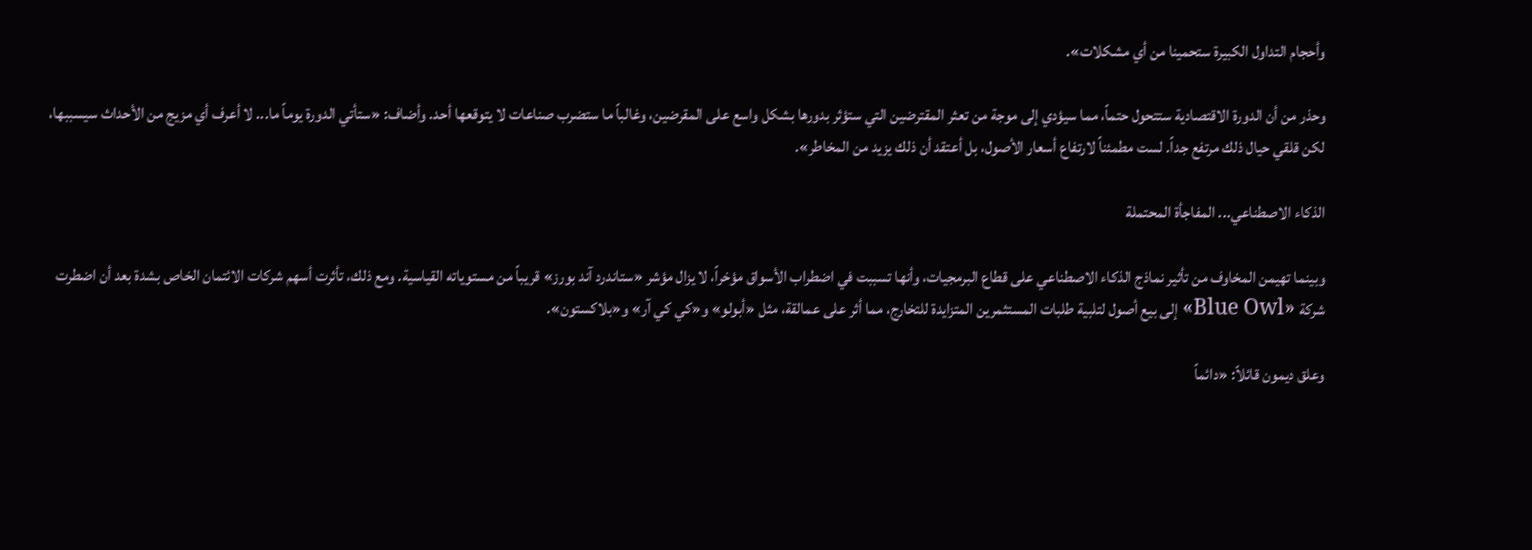وأحجام التداول الكبيرة ستحمينا من أي مشكلات».

وحذر من أن الدورة الاقتصادية ستتحول حتماً، مما سيؤدي إلى موجة من تعثر المقترضين التي ستؤثر بدورها بشكل واسع على المقرضين، وغالباً ما ستضرب صناعات لا يتوقعها أحد. وأضاف: «ستأتي الدورة يوماً ما... لا أعرف أي مزيج من الأحداث سيسببها، لكن قلقي حيال ذلك مرتفع جداً. لست مطمئناً لارتفاع أسعار الأصول، بل أعتقد أن ذلك يزيد من المخاطر».

الذكاء الاصطناعي... المفاجأة المحتملة

وبينما تهيمن المخاوف من تأثير نماذج الذكاء الاصطناعي على قطاع البرمجيات، وأنها تسببت في اضطراب الأسواق مؤخراً، لا يزال مؤشر «ستاندرد آند بورز» قريباً من مستوياته القياسية. ومع ذلك، تأثرت أسهم شركات الائتمان الخاص بشدة بعد أن اضطرت شركة «Blue Owl» إلى بيع أصول لتلبية طلبات المستثمرين المتزايدة للتخارج، مما أثر على عمالقة، مثل «أبولو» و«كي كي آر» و«بلاكستون».

وعلق ديمون قائلاً: «دائماً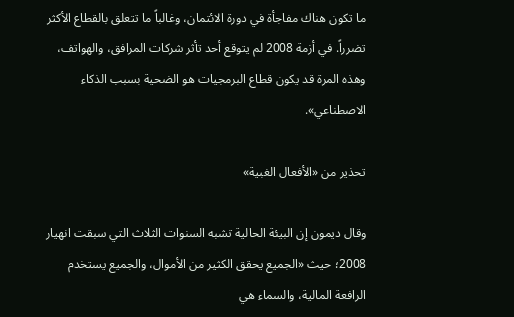ما تكون هناك مفاجأة في دورة الائتمان، وغالباً ما تتعلق بالقطاع الأكثر تضرراً. في أزمة 2008 لم يتوقع أحد تأثر شركات المرافق، والهواتف، وهذه المرة قد يكون قطاع البرمجيات هو الضحية بسبب الذكاء الاصطناعي».

تحذير من «الأفعال الغبية»

وقال ديمون إن البيئة الحالية تشبه السنوات الثلاث التي سبقت انهيار 2008؛ حيث «الجميع يحقق الكثير من الأموال، والجميع يستخدم الرافعة المالية، والسماء هي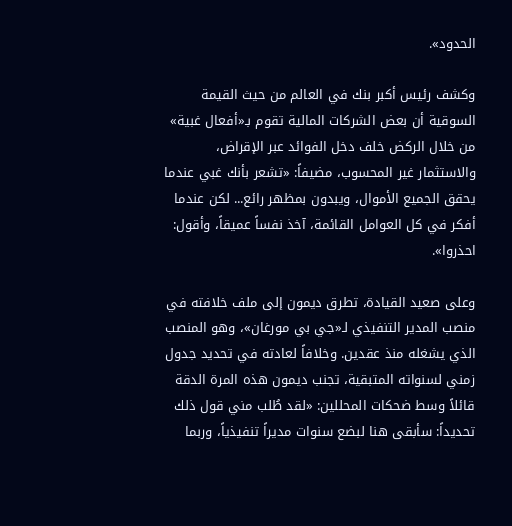الحدود».

وكشف رئيس أكبر بنك في العالم من حيث القيمة السوقية أن بعض الشركات المالية تقوم بـ«أفعال غبية» من خلال الركض خلف دخل الفوائد عبر الإقراض، والاستثمار غير المحسوب، مضيفاً: «تشعر بأنك غبي عندما يحقق الجميع الأموال، ويبدون بمظهر رائع... لكن عندما أفكر في كل العوامل القائمة، آخذ نفساً عميقاً، وأقول: احذروا».

وعلى صعيد القيادة، تطرق ديمون إلى ملف خلافته في منصب المدير التنفيذي لـ«جي بي مورغان»، وهو المنصب الذي يشغله منذ عقدين. وخلافاً لعادته في تحديد جدول زمني لسنواته المتبقية، تجنب ديمون هذه المرة الدقة قائلاً وسط ضحكات المحللين: «لقد طُلب مني قول ذلك تحديداً: سأبقى هنا لبضع سنوات مديراً تنفيذياً، وربما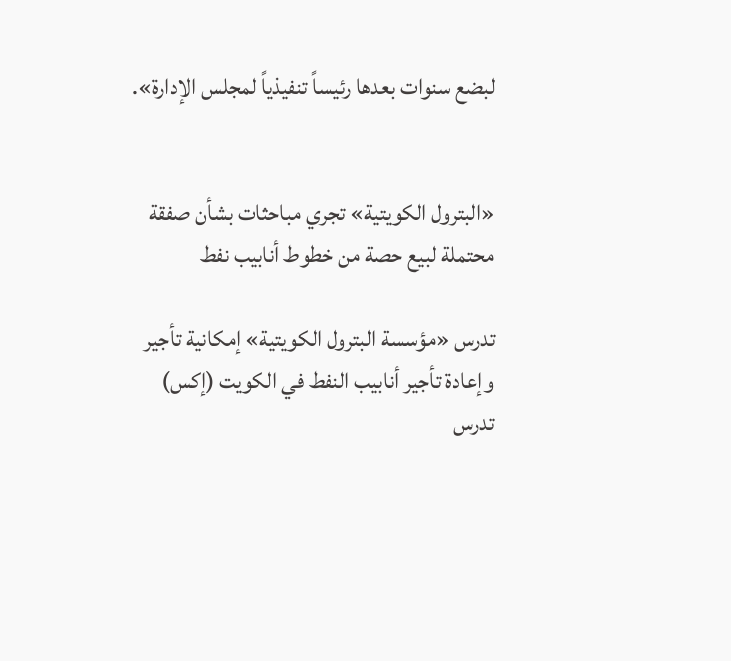لبضع سنوات بعدها رئيساً تنفيذياً لمجلس الإدارة».


«البترول الكويتية» تجري مباحثات بشأن صفقة محتملة لبيع حصة من خطوط أنابيب نفط

تدرس «مؤسسة البترول الكويتية» إمكانية تأجير وإعادة تأجير أنابيب النفط في الكويت (إكس)
تدرس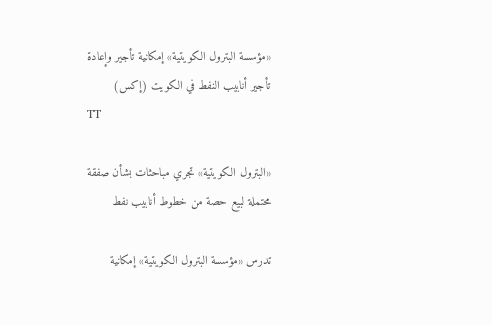«مؤسسة البترول الكويتية» إمكانية تأجير وإعادة تأجير أنابيب النفط في الكويت (إكس)
TT

«البترول الكويتية» تجري مباحثات بشأن صفقة محتملة لبيع حصة من خطوط أنابيب نفط

تدرس «مؤسسة البترول الكويتية» إمكانية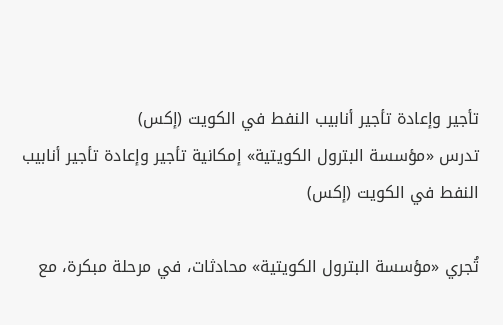تأجير وإعادة تأجير أنابيب النفط في الكويت (إكس)
تدرس «مؤسسة البترول الكويتية» إمكانية تأجير وإعادة تأجير أنابيب النفط في الكويت (إكس)

تُجري «مؤسسة البترول الكويتية» محادثات، في مرحلة مبكرة، مع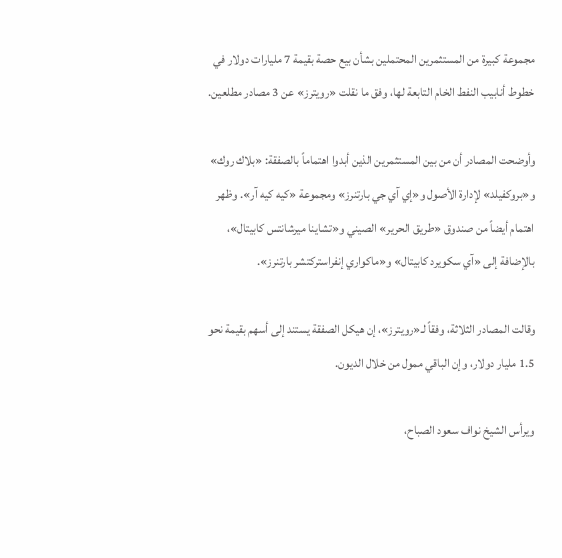مجموعة كبيرة من المستثمرين المحتملين بشأن بيع حصة بقيمة 7 مليارات دولار في خطوط أنابيب النفط الخام التابعة لها، وفق ما نقلت «رويترز» عن 3 مصادر مطلعين.

وأوضحت المصادر أن من بين المستثمرين الذين أبدوا اهتماماً بالصفقة: «بلاك روك» و«بروكفيلد» لإدارة الأصول و«إي آي جي بارتنرز» ومجموعة «كيه كيه آر». وظهر اهتمام أيضاً من صندوق «طريق الحرير» الصيني و«تشاينا ميرشانتس كابيتال»، بالإضافة إلى «آي سكويرد كابيتال» و«ماكواري إنفراستركتشر بارتنرز».

وقالت المصادر الثلاثة، وفقاً لـ«رويترز»، إن هيكل الصفقة يستند إلى أسهم بقيمة نحو 1.5 مليار دولار، وإن الباقي ممول من خلال الديون.

ويرأس الشيخ نواف سعود الصباح،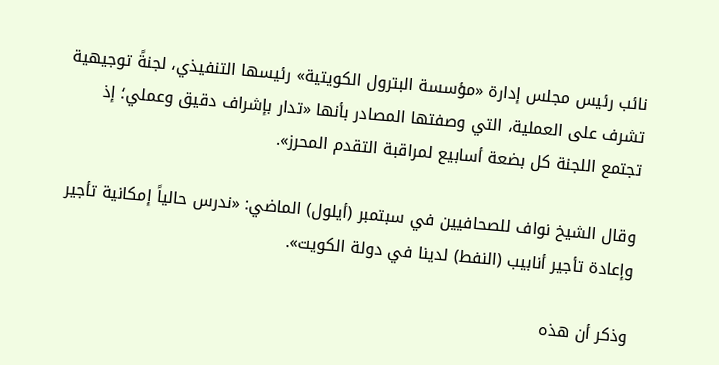نائب رئيس مجلس إدارة «مؤسسة البترول الكويتية» رئيسها التنفيذي، لجنةً توجيهية تشرف على العملية، التي وصفتها المصادر بأنها «تدار بإشراف دقيق وعملي؛ إذ تجتمع اللجنة كل بضعة أسابيع لمراقبة التقدم المحرز».

وقال الشيخ نواف للصحافيين في سبتمبر (أيلول) الماضي: «ندرس حالياً إمكانية تأجير وإعادة تأجير أنابيب (النفط) لدينا في دولة الكويت».

وذكر أن هذه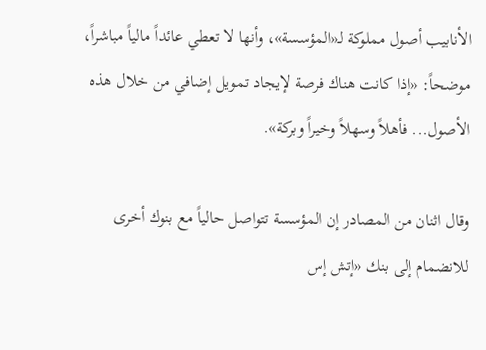الأنابيب أصول مملوكة لـ«المؤسسة»، وأنها لا تعطي عائداً مالياً مباشراً، موضحاً: «إذا كانت هناك فرصة لإيجاد تمويل إضافي من خلال هذه الأصول... فأهلاً وسهلاً وخيراً وبركة».

وقال اثنان من المصادر إن المؤسسة تتواصل حالياً مع بنوك أخرى للانضمام إلى بنك «إتش إس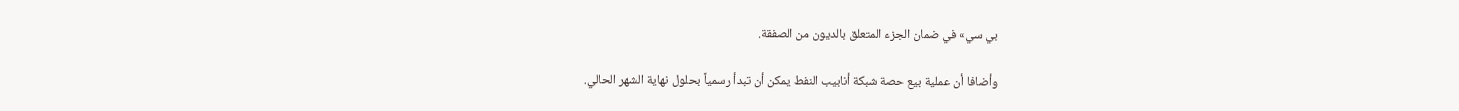بي سي» في ضمان الجزء المتعلق بالديون من الصفقة.

وأضافا أن عملية بيع حصة شبكة أنابيب النفط يمكن أن تبدأ رسمياً بحلول نهاية الشهر الحالي.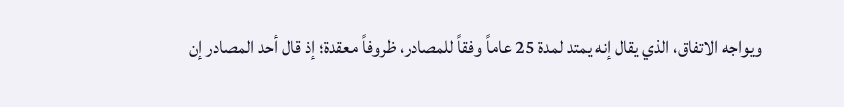ويواجه الاتفاق، الذي يقال إنه يمتد لمدة 25 عاماً وفقاً للمصادر، ظروفاً معقدة؛ إذ قال أحد المصادر إن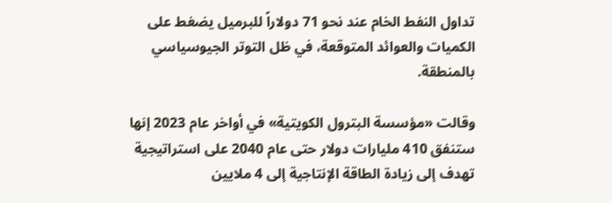تداول النفط الخام عند نحو 71 دولاراً للبرميل يضغط على الكميات والعوائد المتوقعة، في ظل التوتر الجيوسياسي بالمنطقة.

وقالت «مؤسسة البترول الكويتية» في أواخر عام 2023 إنها ستنفق 410 مليارات دولار حتى عام 2040 على استراتيجية تهدف إلى زيادة الطاقة الإنتاجية إلى 4 ملايين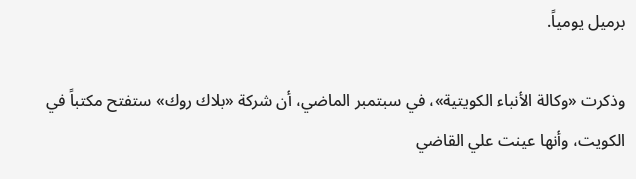برميل يومياً.

وذكرت «وكالة الأنباء الكويتية»، في سبتمبر الماضي، أن شركة «بلاك روك» ستفتح مكتباً في الكويت، وأنها عينت علي القاضي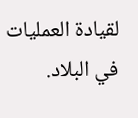لقيادة العمليات في البلاد.